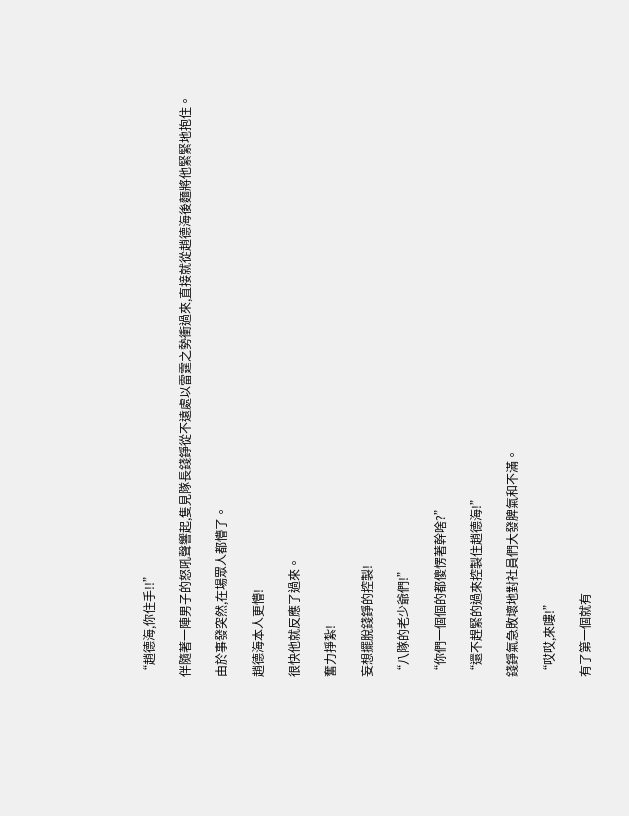“趙德海,你住手!!”

伴隨著一陣男子的怒吼聲響起,隻見隊長錢錚從不遠處以雷霆之勢衝過來,直接就從趙德海後麵將他緊緊地抱住。

由於事發突然,在場眾人都懵了。

趙德海本人更懵!

很快他就反應了過來。

奮力掙紮!

妄想擺脫錢錚的控製!

“八隊的老少爺們!”

“你們一個個的都傻愣著幹啥?”

“還不趕緊的過來控製住趙德海!”

錢錚氣急敗壞地對社員們大發脾氣和不滿。

“哎哎,來嘍!”

有了第一個就有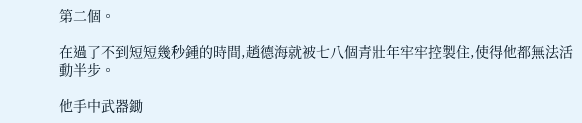第二個。

在過了不到短短幾秒鍾的時間,趙德海就被七八個青壯年牢牢控製住,使得他都無法活動半步。

他手中武器鋤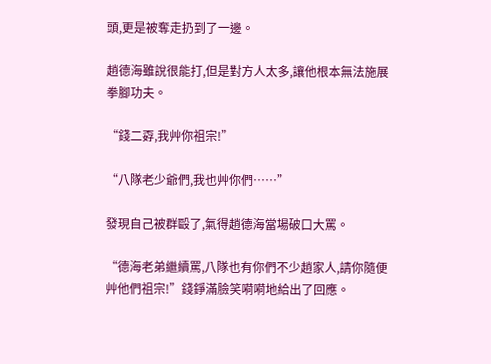頭,更是被奪走扔到了一邊。

趙德海雖說很能打,但是對方人太多,讓他根本無法施展拳腳功夫。

“錢二孬,我艸你祖宗!”

“八隊老少爺們,我也艸你們……”

發現自己被群毆了,氣得趙德海當場破口大罵。

“德海老弟繼續罵,八隊也有你們不少趙家人,請你隨便艸他們祖宗!”錢錚滿臉笑嗬嗬地給出了回應。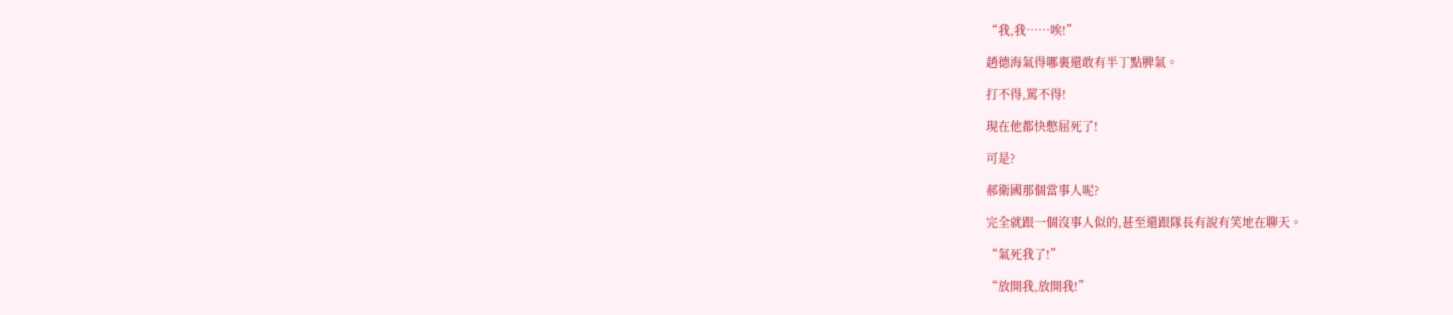“我,我……唉!”

趙德海氣得哪裏還敢有半丁點脾氣。

打不得,罵不得!

現在他都快憋屈死了!

可是?

郝衛國那個當事人呢?

完全就跟一個沒事人似的,甚至還跟隊長有說有笑地在聊天。

“氣死我了!”

“放開我,放開我!”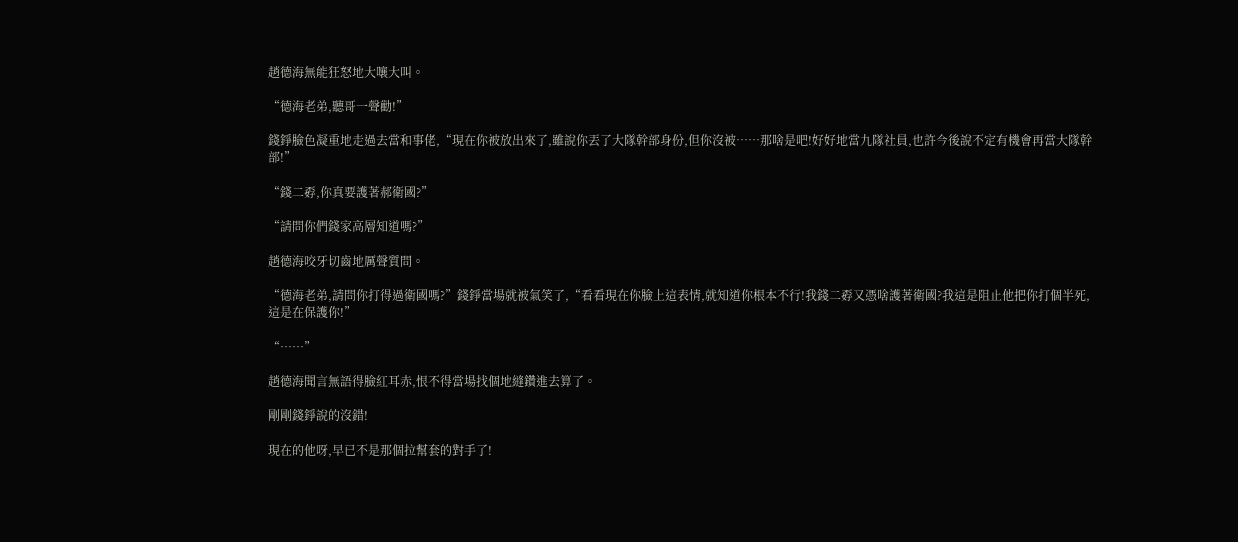趙德海無能狂怒地大嚷大叫。

“德海老弟,聽哥一聲勸!”

錢錚臉色凝重地走過去當和事佬,“現在你被放出來了,雖說你丟了大隊幹部身份,但你沒被……那啥是吧!好好地當九隊社員,也許今後說不定有機會再當大隊幹部!”

“錢二孬,你真要護著郝衛國?”

“請問你們錢家高層知道嗎?”

趙德海咬牙切齒地厲聲質問。

“德海老弟,請問你打得過衛國嗎?”錢錚當場就被氣笑了,“看看現在你臉上這表情,就知道你根本不行!我錢二孬又憑啥護著衛國?我這是阻止他把你打個半死,這是在保護你!”

“……”

趙德海聞言無語得臉紅耳赤,恨不得當場找個地縫鑽進去算了。

剛剛錢錚說的沒錯!

現在的他呀,早已不是那個拉幫套的對手了!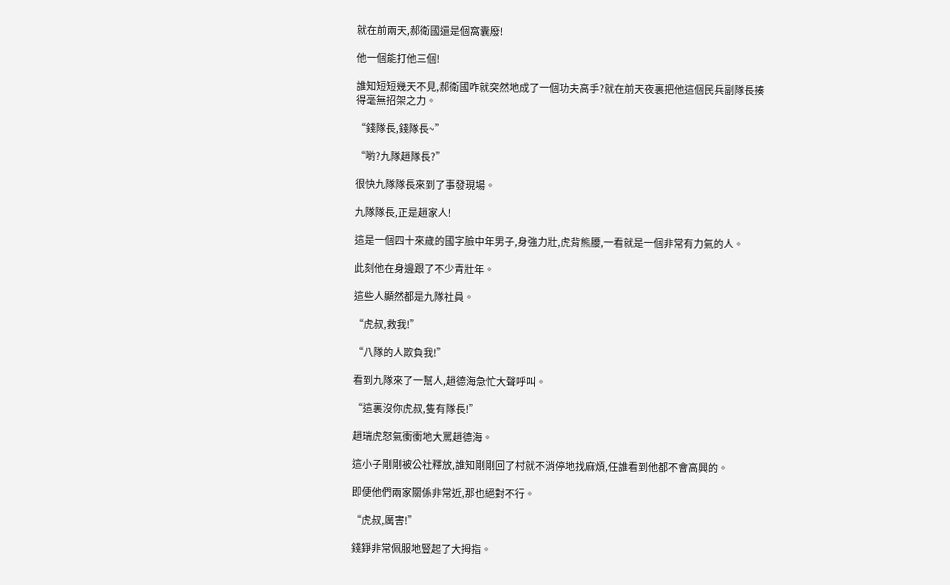就在前兩天,郝衛國還是個窩囊廢!

他一個能打他三個!

誰知短短幾天不見,郝衛國咋就突然地成了一個功夫高手?就在前天夜裏把他這個民兵副隊長揍得毫無招架之力。

“錢隊長,錢隊長~”

“喲?九隊趙隊長?”

很快九隊隊長來到了事發現場。

九隊隊長,正是趙家人!

這是一個四十來歲的國字臉中年男子,身強力壯,虎背熊腰,一看就是一個非常有力氣的人。

此刻他在身邊跟了不少青壯年。

這些人顯然都是九隊社員。

“虎叔,救我!”

“八隊的人欺負我!”

看到九隊來了一幫人,趙德海急忙大聲呼叫。

“這裏沒你虎叔,隻有隊長!”

趙瑞虎怒氣衝衝地大罵趙德海。

這小子剛剛被公社釋放,誰知剛剛回了村就不消停地找麻煩,任誰看到他都不會高興的。

即便他們兩家關係非常近,那也絕對不行。

“虎叔,厲害!”

錢錚非常佩服地豎起了大拇指。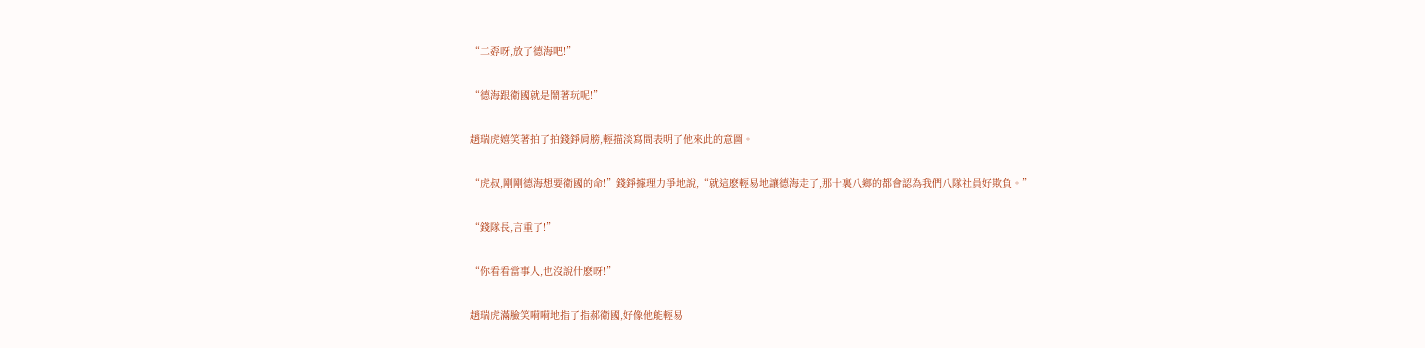“二孬呀,放了德海吧!”

“德海跟衛國就是鬧著玩呢!”

趙瑞虎嬉笑著拍了拍錢錚肩膀,輕描淡寫間表明了他來此的意圖。

“虎叔,剛剛德海想要衛國的命!”錢錚據理力爭地說,“就這麽輕易地讓德海走了,那十裏八鄉的都會認為我們八隊社員好欺負。”

“錢隊長,言重了!”

“你看看當事人,也沒說什麽呀!”

趙瑞虎滿臉笑嗬嗬地指了指郝衛國,好像他能輕易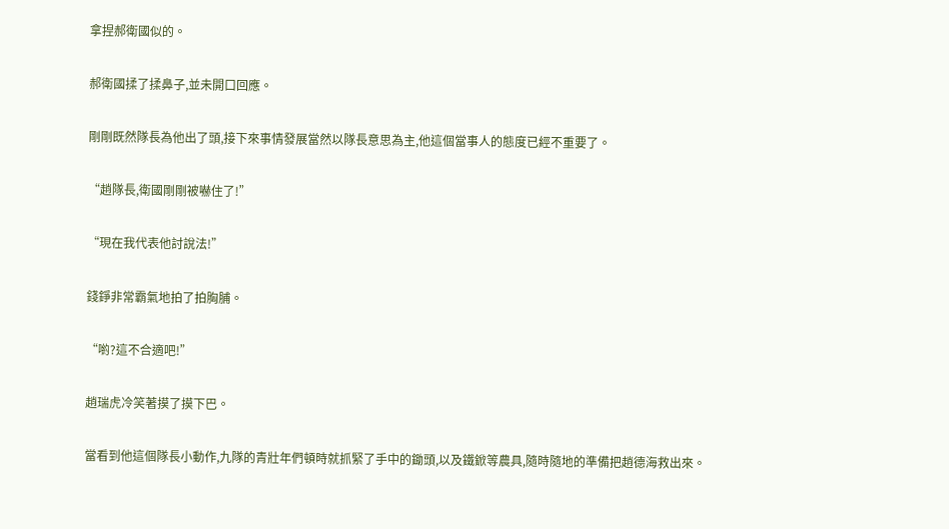拿捏郝衛國似的。

郝衛國揉了揉鼻子,並未開口回應。

剛剛既然隊長為他出了頭,接下來事情發展當然以隊長意思為主,他這個當事人的態度已經不重要了。

“趙隊長,衛國剛剛被嚇住了!”

“現在我代表他討說法!”

錢錚非常霸氣地拍了拍胸脯。

“喲?這不合適吧!”

趙瑞虎冷笑著摸了摸下巴。

當看到他這個隊長小動作,九隊的青壯年們頓時就抓緊了手中的鋤頭,以及鐵鍁等農具,隨時隨地的準備把趙德海救出來。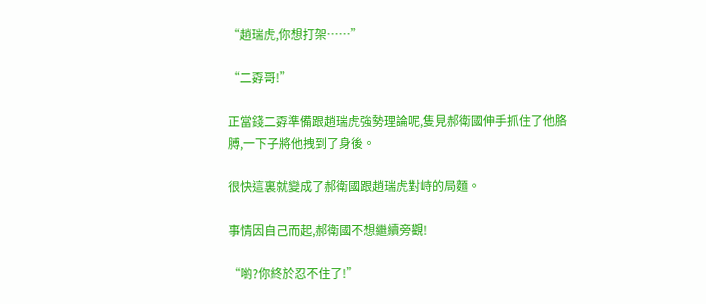“趙瑞虎,你想打架……”

“二孬哥!”

正當錢二孬準備跟趙瑞虎強勢理論呢,隻見郝衛國伸手抓住了他胳膊,一下子將他拽到了身後。

很快這裏就變成了郝衛國跟趙瑞虎對峙的局麵。

事情因自己而起,郝衛國不想繼續旁觀!

“喲?你終於忍不住了!”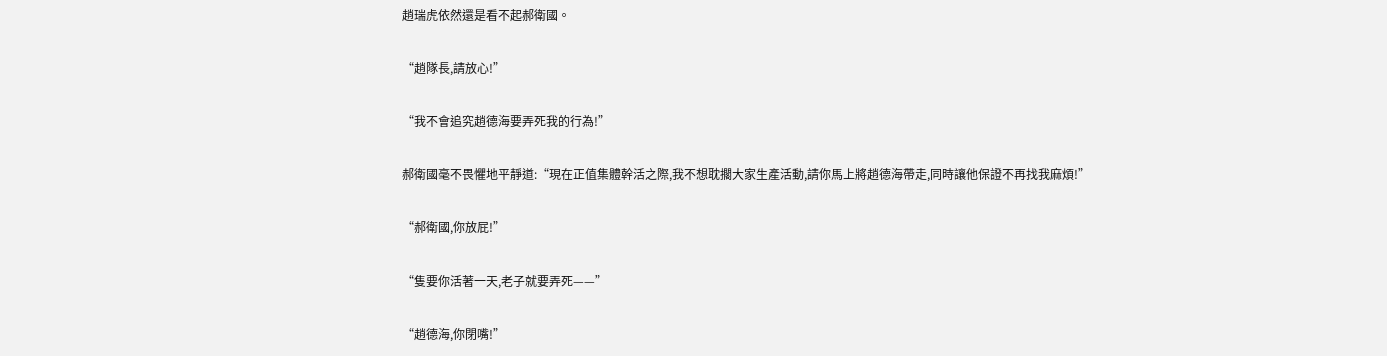趙瑞虎依然還是看不起郝衛國。

“趙隊長,請放心!”

“我不會追究趙德海要弄死我的行為!”

郝衛國毫不畏懼地平靜道:“現在正值集體幹活之際,我不想耽擱大家生產活動,請你馬上將趙德海帶走,同時讓他保證不再找我麻煩!”

“郝衛國,你放屁!”

“隻要你活著一天,老子就要弄死——”

“趙德海,你閉嘴!”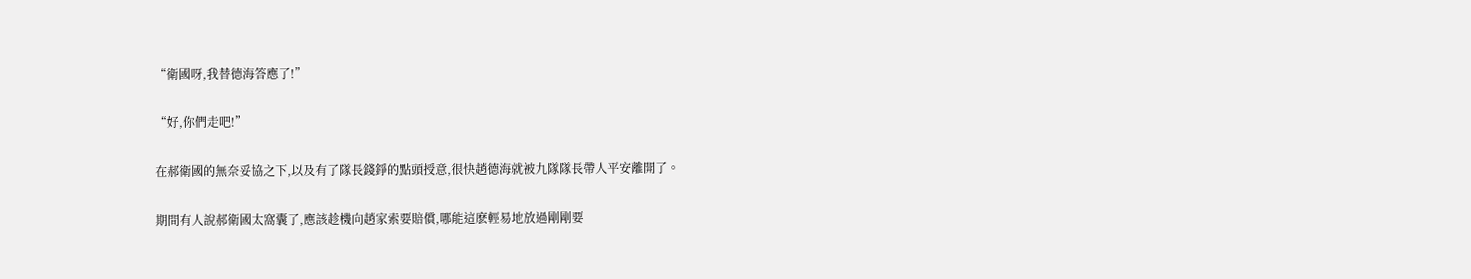“衛國呀,我替德海答應了!”

“好,你們走吧!”

在郝衛國的無奈妥協之下,以及有了隊長錢錚的點頭授意,很快趙德海就被九隊隊長帶人平安離開了。

期間有人說郝衛國太窩囊了,應該趁機向趙家索要賠償,哪能這麽輕易地放過剛剛要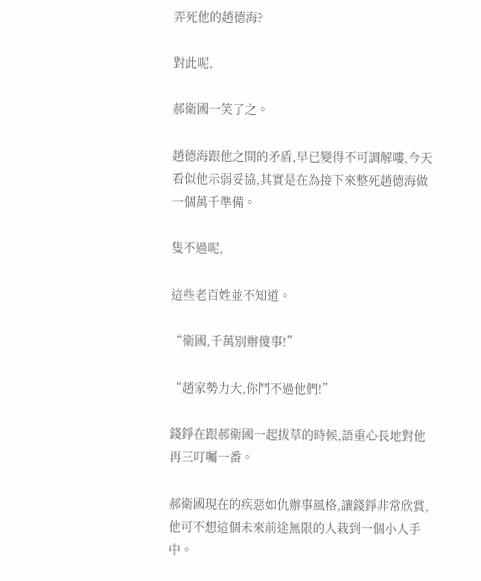弄死他的趙德海?

對此呢,

郝衛國一笑了之。

趙德海跟他之間的矛盾,早已變得不可調解嘍,今天看似他示弱妥協,其實是在為接下來整死趙德海做一個萬千準備。

隻不過呢,

這些老百姓並不知道。

“衛國,千萬別辦傻事!”

“趙家勢力大,你鬥不過他們!”

錢錚在跟郝衛國一起拔草的時候,語重心長地對他再三叮囑一番。

郝衛國現在的疾惡如仇辦事風格,讓錢錚非常欣賞,他可不想這個未來前途無限的人栽到一個小人手中。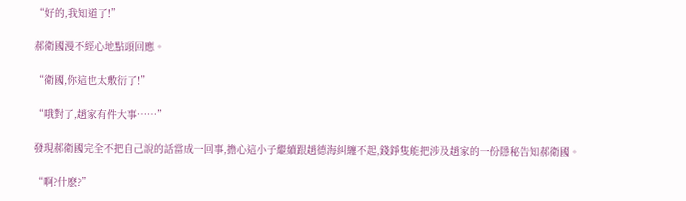“好的,我知道了!”

郝衛國漫不經心地點頭回應。

“衛國,你這也太敷衍了!”

“哦對了,趙家有件大事……”

發現郝衛國完全不把自己說的話當成一回事,擔心這小子繼續跟趙德海糾纏不起,錢錚隻能把涉及趙家的一份隱秘告知郝衛國。

“啊?什麽?”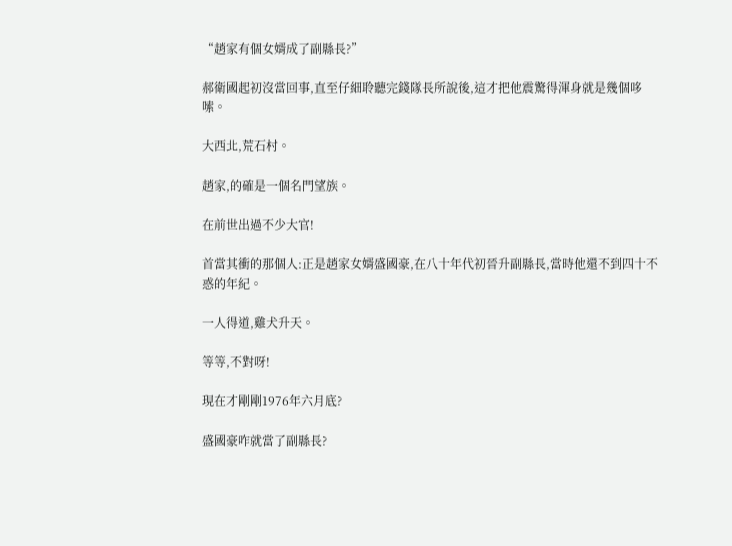“趙家有個女婿成了副縣長?”

郝衛國起初沒當回事,直至仔細聆聽完錢隊長所說後,這才把他震驚得渾身就是幾個哆嗦。

大西北,荒石村。

趙家,的確是一個名門望族。

在前世出過不少大官!

首當其衝的那個人:正是趙家女婿盛國豪,在八十年代初晉升副縣長,當時他還不到四十不惑的年紀。

一人得道,雞犬升天。

等等,不對呀!

現在才剛剛1976年六月底?

盛國豪咋就當了副縣長?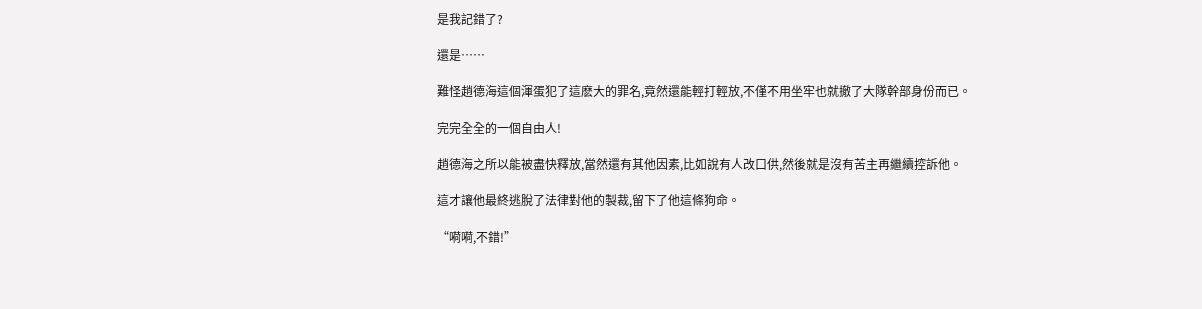是我記錯了?

還是……

難怪趙德海這個渾蛋犯了這麽大的罪名,竟然還能輕打輕放,不僅不用坐牢也就撤了大隊幹部身份而已。

完完全全的一個自由人!

趙德海之所以能被盡快釋放,當然還有其他因素,比如說有人改口供,然後就是沒有苦主再繼續控訴他。

這才讓他最終逃脫了法律對他的製裁,留下了他這條狗命。

“嗬嗬,不錯!”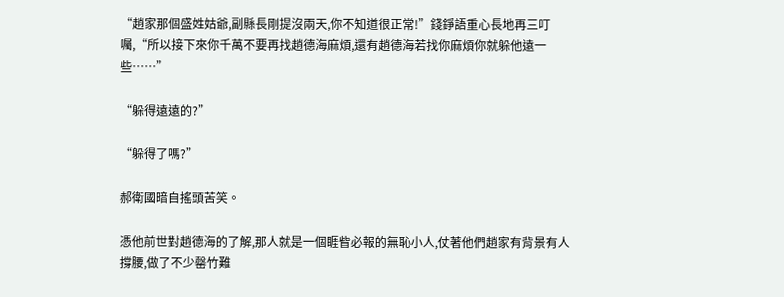“趙家那個盛姓姑爺,副縣長剛提沒兩天,你不知道很正常!”錢錚語重心長地再三叮囑,“所以接下來你千萬不要再找趙德海麻煩,還有趙德海若找你麻煩你就躲他遠一些……”

“躲得遠遠的?”

“躲得了嗎?”

郝衛國暗自搖頭苦笑。

憑他前世對趙德海的了解,那人就是一個睚眥必報的無恥小人,仗著他們趙家有背景有人撐腰,做了不少罄竹難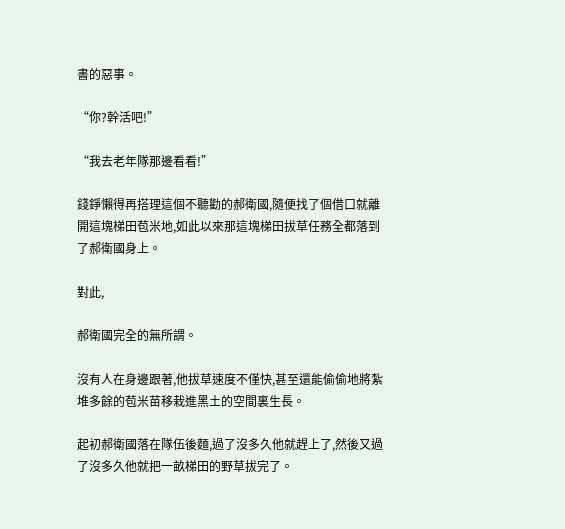書的惡事。

“你?幹活吧!”

“我去老年隊那邊看看!”

錢錚懶得再搭理這個不聽勸的郝衛國,隨便找了個借口就離開這塊梯田苞米地,如此以來那這塊梯田拔草任務全都落到了郝衛國身上。

對此,

郝衛國完全的無所謂。

沒有人在身邊跟著,他拔草速度不僅快,甚至還能偷偷地將紮堆多餘的苞米苗移栽進黑土的空間裏生長。

起初郝衛國落在隊伍後麵,過了沒多久他就趕上了,然後又過了沒多久他就把一畝梯田的野草拔完了。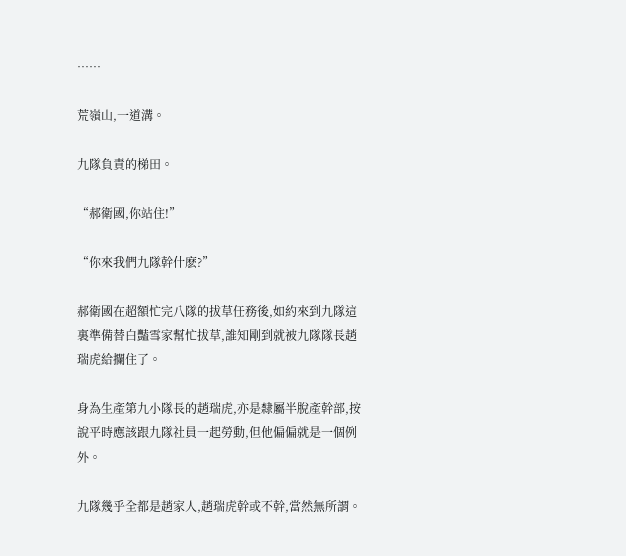……

荒嶺山,一道溝。

九隊負責的梯田。

“郝衛國,你站住!”

“你來我們九隊幹什麽?”

郝衛國在超額忙完八隊的拔草任務後,如約來到九隊這裏準備替白豔雪家幫忙拔草,誰知剛到就被九隊隊長趙瑞虎給攔住了。

身為生產第九小隊長的趙瑞虎,亦是隸屬半脫產幹部,按說平時應該跟九隊社員一起勞動,但他偏偏就是一個例外。

九隊幾乎全都是趙家人,趙瑞虎幹或不幹,當然無所謂。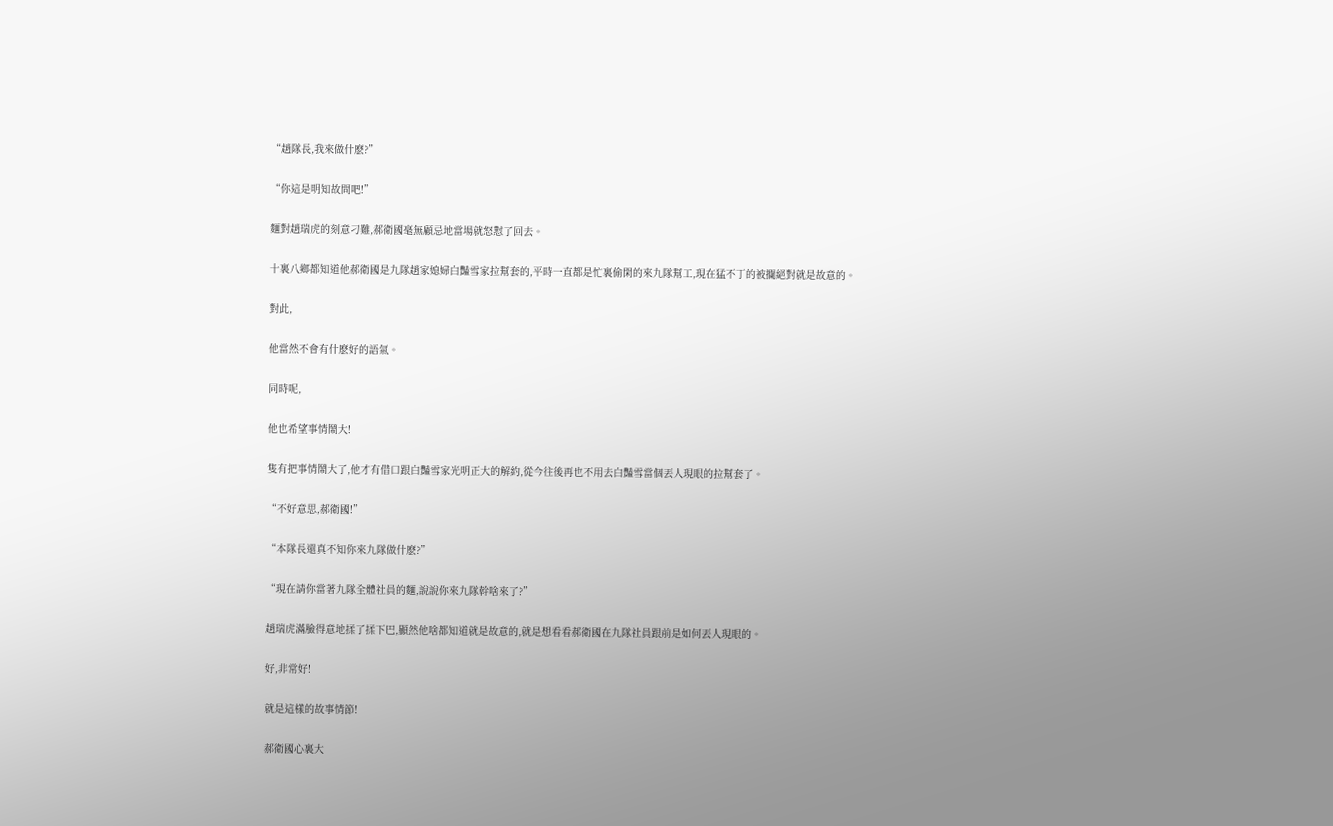“趙隊長,我來做什麽?”

“你這是明知故問吧!”

麵對趙瑞虎的刻意刁難,郝衛國毫無顧忌地當場就怒懟了回去。

十裏八鄉都知道他郝衛國是九隊趙家媳婦白豔雪家拉幫套的,平時一直都是忙裏偷閑的來九隊幫工,現在猛不丁的被攔絕對就是故意的。

對此,

他當然不會有什麽好的語氣。

同時呢,

他也希望事情鬧大!

隻有把事情鬧大了,他才有借口跟白豔雪家光明正大的解約,從今往後再也不用去白豔雪當個丟人現眼的拉幫套了。

“不好意思,郝衛國!”

“本隊長還真不知你來九隊做什麽?”

“現在請你當著九隊全體社員的麵,說說你來九隊幹啥來了?”

趙瑞虎滿臉得意地揉了揉下巴,顯然他啥都知道就是故意的,就是想看看郝衛國在九隊社員跟前是如何丟人現眼的。

好,非常好!

就是這樣的故事情節!

郝衛國心裏大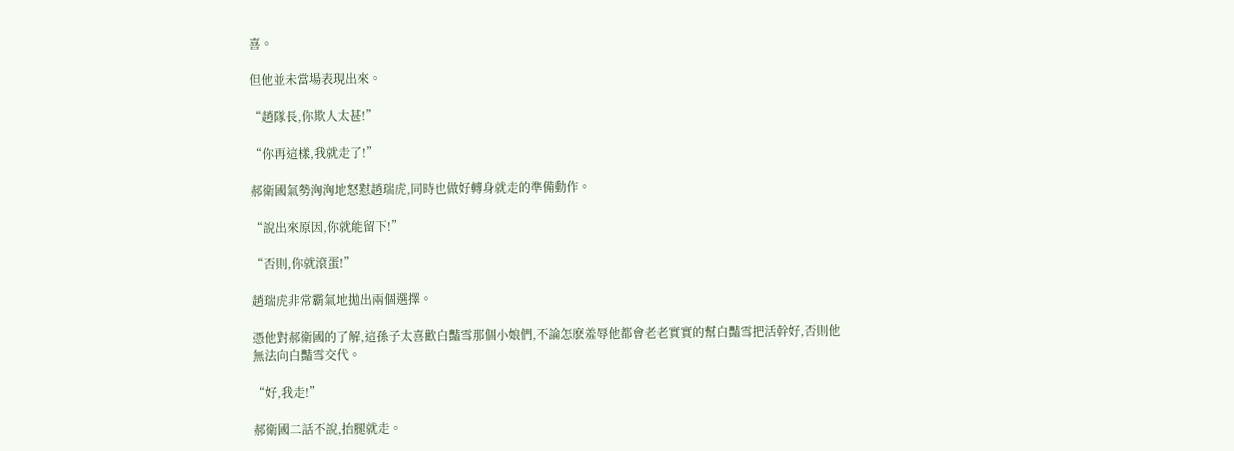喜。

但他並未當場表現出來。

“趙隊長,你欺人太甚!”

“你再這樣,我就走了!”

郝衛國氣勢洶洶地怒懟趙瑞虎,同時也做好轉身就走的準備動作。

“說出來原因,你就能留下!”

“否則,你就滾蛋!”

趙瑞虎非常霸氣地拋出兩個選擇。

憑他對郝衛國的了解,這孫子太喜歡白豔雪那個小娘們,不論怎麽羞辱他都會老老實實的幫白豔雪把活幹好,否則他無法向白豔雪交代。

“好,我走!”

郝衛國二話不說,抬腿就走。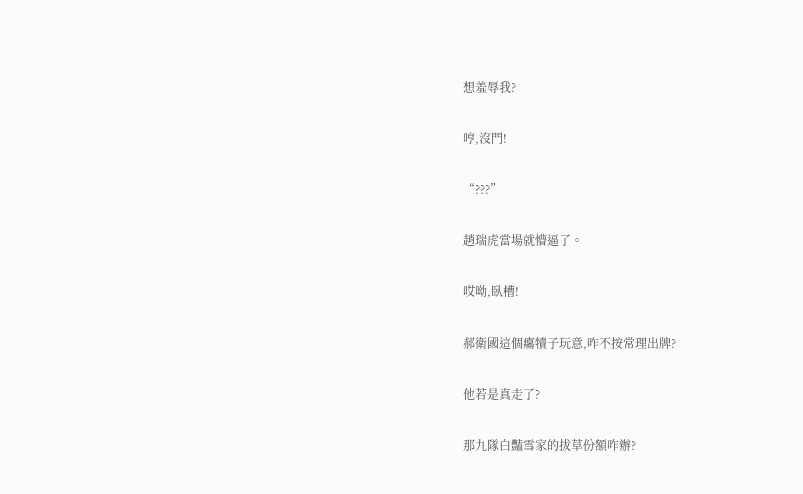想羞辱我?

哼,沒門!

“???”

趙瑞虎當場就懵逼了。

哎呦,臥槽!

郝衛國這個癟犢子玩意,咋不按常理出牌?

他若是真走了?

那九隊白豔雪家的拔草份額咋辦?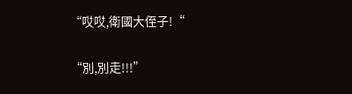“哎哎,衛國大侄子!“

“別,別走!!!”